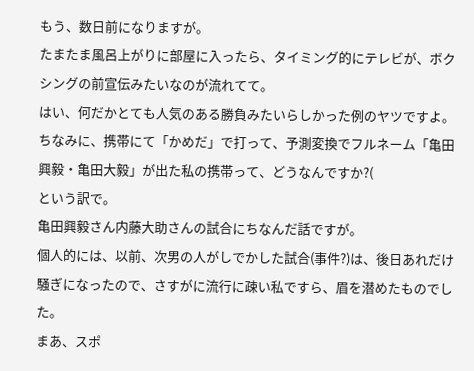もう、数日前になりますが。
たまたま風呂上がりに部屋に入ったら、タイミング的にテレビが、ボクシングの前宣伝みたいなのが流れてて。
はい、何だかとても人気のある勝負みたいらしかった例のヤツですよ。
ちなみに、携帯にて「かめだ」で打って、予測変換でフルネーム「亀田興毅・亀田大毅」が出た私の携帯って、どうなんですか?(
という訳で。
亀田興毅さん内藤大助さんの試合にちなんだ話ですが。
個人的には、以前、次男の人がしでかした試合(事件?)は、後日あれだけ騒ぎになったので、さすがに流行に疎い私ですら、眉を潜めたものでした。
まあ、スポ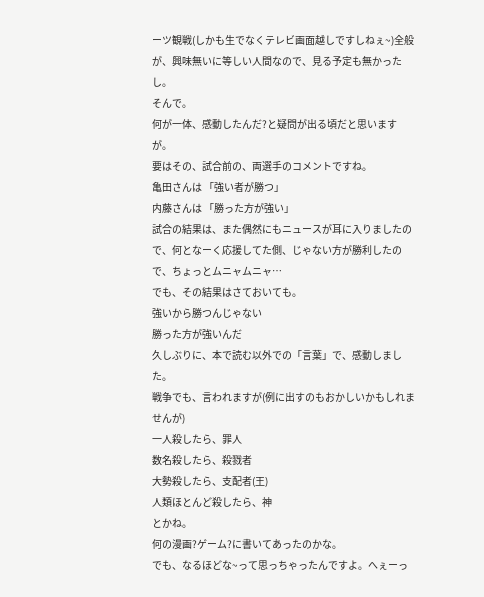ーツ観戦(しかも生でなくテレビ画面越しですしねぇ~)全般が、興味無いに等しい人間なので、見る予定も無かったし。
そんで。
何が一体、感動したんだ?と疑問が出る頃だと思いますが。
要はその、試合前の、両選手のコメントですね。
亀田さんは 「強い者が勝つ」
内藤さんは 「勝った方が強い」
試合の結果は、また偶然にもニュースが耳に入りましたので、何となーく応援してた側、じゃない方が勝利したので、ちょっとムニャムニャ…
でも、その結果はさておいても。
強いから勝つんじゃない
勝った方が強いんだ
久しぶりに、本で読む以外での「言葉」で、感動しました。
戦争でも、言われますが(例に出すのもおかしいかもしれませんが)
一人殺したら、罪人
数名殺したら、殺戮者
大勢殺したら、支配者(王)
人類ほとんど殺したら、神
とかね。
何の漫画?ゲーム?に書いてあったのかな。
でも、なるほどな~って思っちゃったんですよ。へぇーっ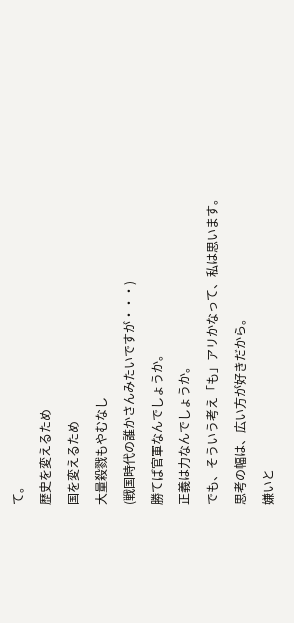て。
歴史を変えるため
国を変えるため
大量殺戮もやむなし
(戦国時代の誰かさんみたいですが・・・)
勝てば官軍なんでしょうか。
正義は力なんでしょうか。
でも、そういう考え「も」アリかなって、私は思います。
思考の幅は、広い方が好きだから。
嫌いと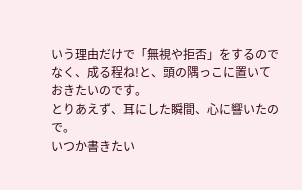いう理由だけで「無視や拒否」をするのでなく、成る程ね!と、頭の隅っこに置いておきたいのです。
とりあえず、耳にした瞬間、心に響いたので。
いつか書きたい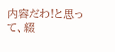内容だわ!と思って、綴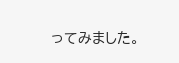ってみました。